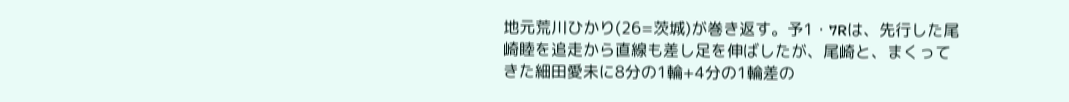地元荒川ひかり(26=茨城)が巻き返す。予1・7Rは、先行した尾崎睦を追走から直線も差し足を伸ばしたが、尾崎と、まくってきた細田愛未に8分の1輪+4分の1輪差の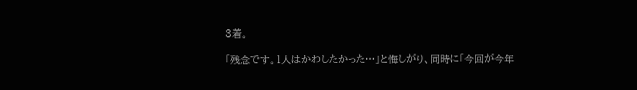3着。

「残念です。1人はかわしたかった…」と悔しがり、同時に「今回が今年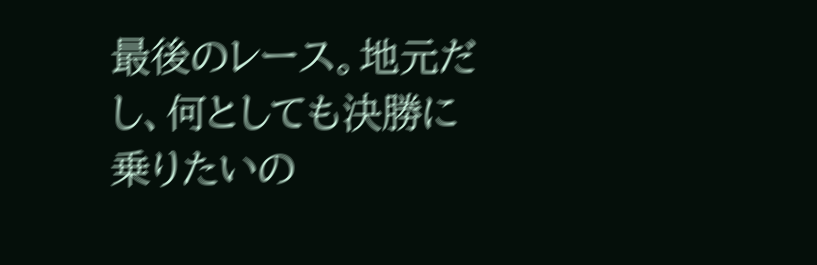最後のレース。地元だし、何としても決勝に乗りたいの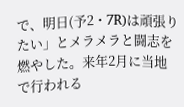で、明日(予2・7R)は頑張りたい」とメラメラと闘志を燃やした。来年2月に当地で行われる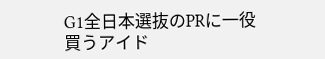G1全日本選抜のPRに一役買うアイド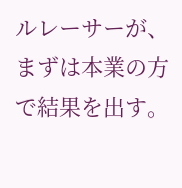ルレーサーが、まずは本業の方で結果を出す。